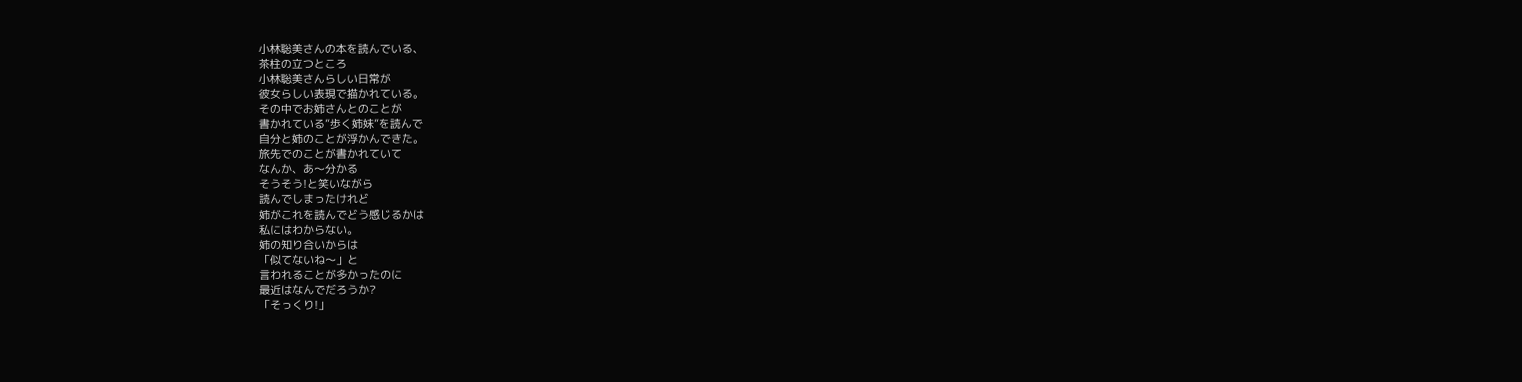小林聡美さんの本を読んでいる、
茶柱の立つところ
小林聡美さんらしい日常が
彼女らしい表現で描かれている。
その中でお姉さんとのことが
書かれている”歩く姉妹”を読んで
自分と姉のことが浮かんできた。
旅先でのことが書かれていて
なんか、あ〜分かる
そうそう!と笑いながら
読んでしまったけれど
姉がこれを読んでどう感じるかは
私にはわからない。
姉の知り合いからは
「似てないね〜」と
言われることが多かったのに
最近はなんでだろうか?
「そっくり!」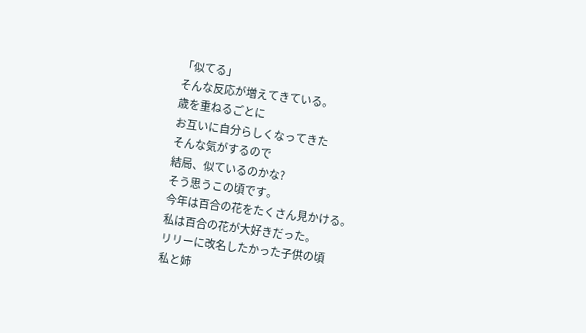「似てる」
そんな反応が増えてきている。
歳を重ねるごとに
お互いに自分らしくなってきた
そんな気がするので
結局、似ているのかな?
そう思うこの頃です。
今年は百合の花をたくさん見かける。
私は百合の花が大好きだった。
リリーに改名したかった子供の頃
私と姉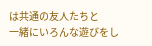は共通の友人たちと
一緒にいろんな遊びをし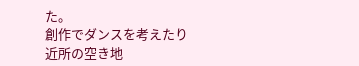た。
創作でダンスを考えたり
近所の空き地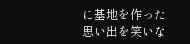に基地を作った
思い出を笑いな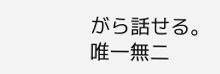がら話せる。
唯一無二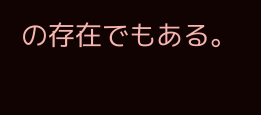の存在でもある。